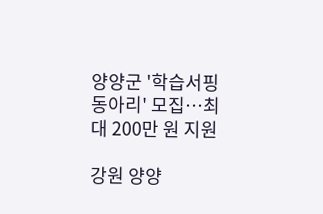양양군 '학습서핑 동아리' 모집…최대 200만 원 지원

강원 양양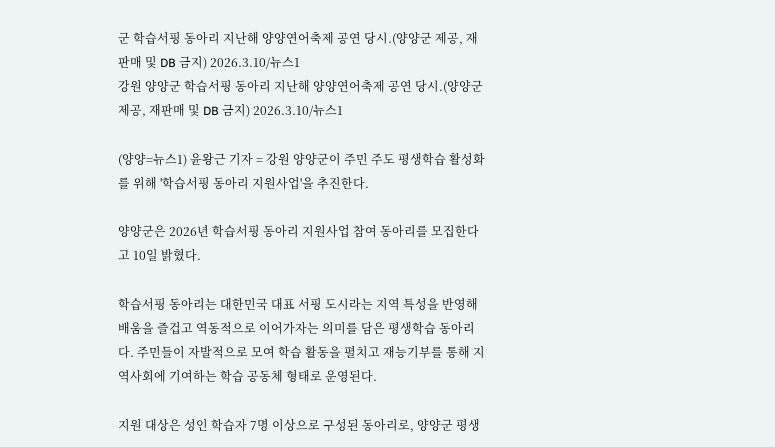군 학습서핑 동아리 지난해 양양연어축제 공연 당시.(양양군 제공, 재판매 및 DB 금지) 2026.3.10/뉴스1
강원 양양군 학습서핑 동아리 지난해 양양연어축제 공연 당시.(양양군 제공, 재판매 및 DB 금지) 2026.3.10/뉴스1

(양양=뉴스1) 윤왕근 기자 = 강원 양양군이 주민 주도 평생학습 활성화를 위해 '학습서핑 동아리 지원사업'을 추진한다.

양양군은 2026년 학습서핑 동아리 지원사업 참여 동아리를 모집한다고 10일 밝혔다.

학습서핑 동아리는 대한민국 대표 서핑 도시라는 지역 특성을 반영해 배움을 즐겁고 역동적으로 이어가자는 의미를 담은 평생학습 동아리다. 주민들이 자발적으로 모여 학습 활동을 펼치고 재능기부를 통해 지역사회에 기여하는 학습 공동체 형태로 운영된다.

지원 대상은 성인 학습자 7명 이상으로 구성된 동아리로, 양양군 평생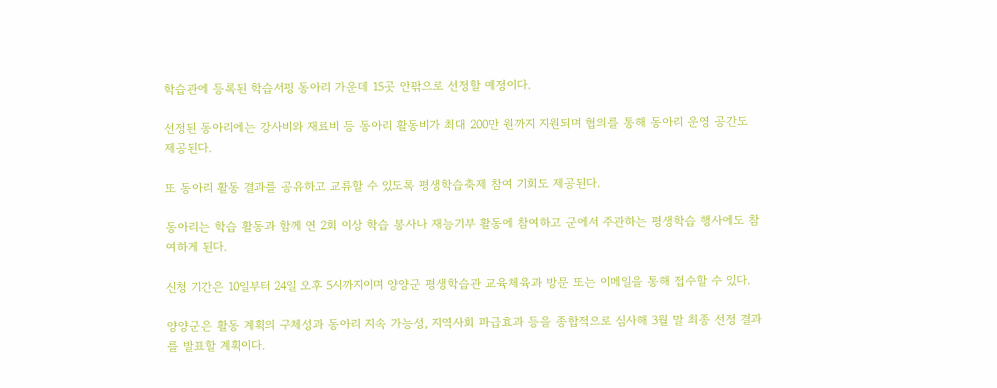학습관에 등록된 학습서핑 동아리 가운데 15곳 안팎으로 선정할 예정이다.

선정된 동아리에는 강사비와 재료비 등 동아리 활동비가 최대 200만 원까지 지원되며 협의를 통해 동아리 운영 공간도 제공된다.

또 동아리 활동 결과를 공유하고 교류할 수 있도록 평생학습축제 참여 기회도 제공된다.

동아리는 학습 활동과 함께 연 2회 이상 학습 봉사나 재능기부 활동에 참여하고 군에서 주관하는 평생학습 행사에도 참여하게 된다.

신청 기간은 10일부터 24일 오후 5시까지이며 양양군 평생학습관 교육체육과 방문 또는 이메일을 통해 접수할 수 있다.

양양군은 활동 계획의 구체성과 동아리 지속 가능성, 지역사회 파급효과 등을 종합적으로 심사해 3월 말 최종 선정 결과를 발표할 계획이다.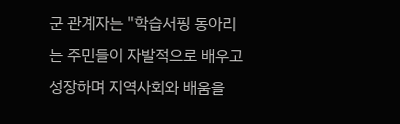군 관계자는 "학습서핑 동아리는 주민들이 자발적으로 배우고 성장하며 지역사회와 배움을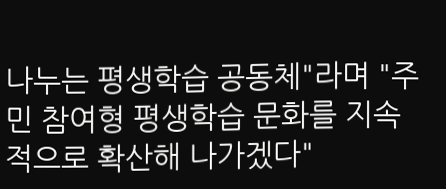나누는 평생학습 공동체"라며 "주민 참여형 평생학습 문화를 지속적으로 확산해 나가겠다"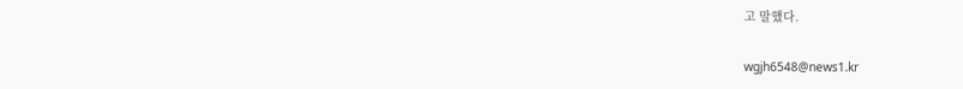고 말했다.

wgjh6548@news1.kr